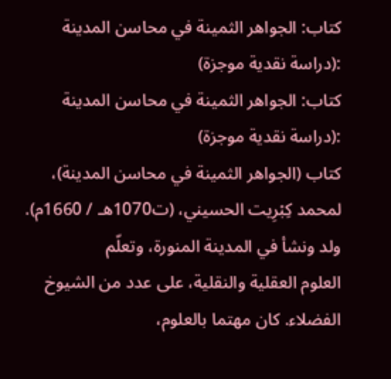كتاب: الجواهر الثمينة في محاسن المدينة :(دراسة نقدية موجزة)
كتاب: الجواهر الثمينة في محاسن المدينة
:(دراسة نقدية موجزة)
كتاب (الجواهر الثمينة في محاسن المدينة)،
لمحمد كِبْرِيت الحسيني، (ت1070هـ / 1660م). ولد ونشأ في المدينة المنورة، وتعلّم
العلوم العقلية والنقلية، على عدد من الشيوخ الفضلاء. كان مهتما بالعلوم،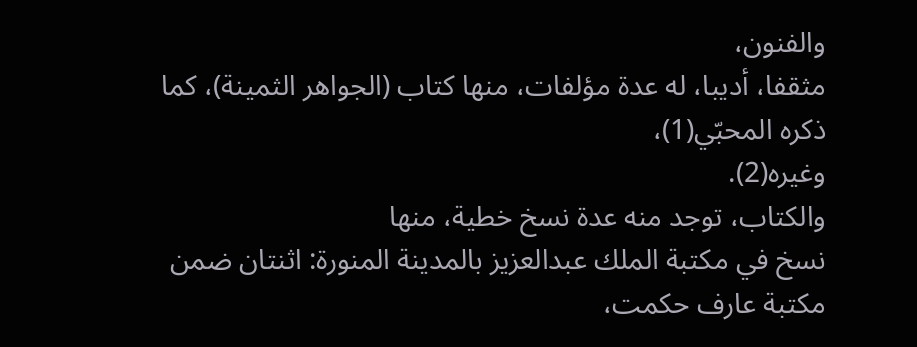والفنون،
مثقفا، أديبا، له عدة مؤلفات، منها كتاب (الجواهر الثمينة)، كما ذكره المحبّي(1)،
وغيره(2).
والكتاب، توجد منه عدة نسخ خطية، منها
نسخ في مكتبة الملك عبدالعزيز بالمدينة المنورة: اثنتان ضمن مكتبة عارف حكمت،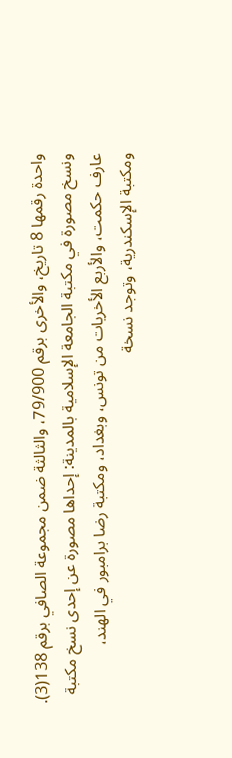واحدة رقمها 8 تاريخ، والأخرى برقم 79/900، والثالثة ضمن مجموعة الصافي برقم 138(3).
ونسخ مصورة في مكتبة الجامعة الإسلامية بالمدينة: إحداها مصورة عن إحدى نسخ مكتبة
عارف حكمت، والأربع الأخريات من تونس، وبغداد، ومكتبة رضا برامبور في الهند،
ومكتبة الإسكندرية، وتوجد نسخة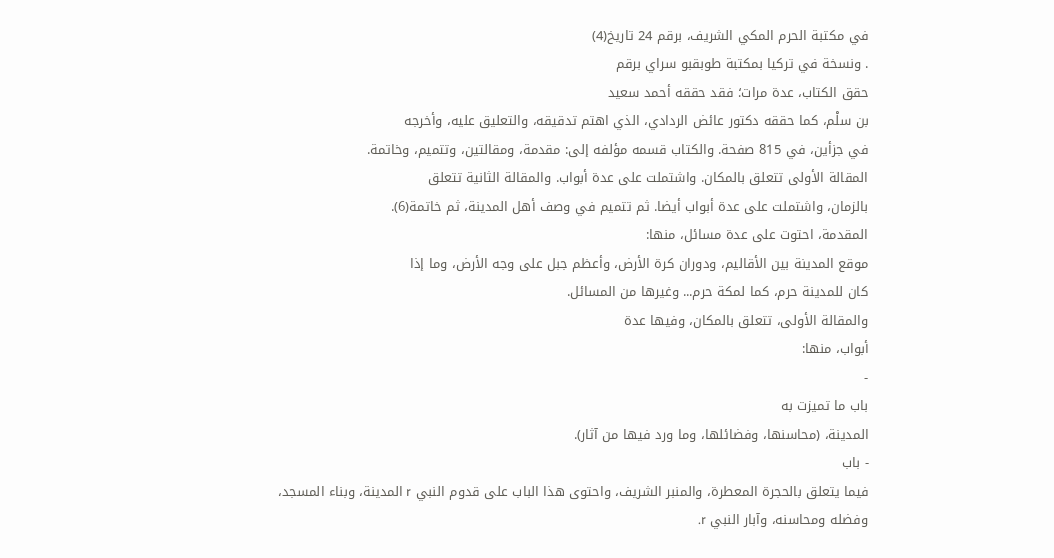في مكتبة الحرم المكي الشريف، برقم 24 تاريخ(4)
. ونسخة في تركيا بمكتبة طوبقبو سراي برقم
حقق الكتاب، عدة مرات؛ فقد حققه أحمد سعيد
بن سلْم، كما حققه دكتور عائض الردادي، الذي اهتم تدقيقه، والتعليق عليه، وأخرجه
في جزأين، في 815 صفحة. والكتاب قسمه مؤلفه إلى: مقدمة، ومقالتين، وتتميم، وخاتمة.
المقالة الأولى تتعلق بالمكان. واشتملت على عدة أبواب. والمقالة الثانية تتعلق
بالزمان، واشتملت على عدة أبواب أيضا. ثم تتميم في وصف أهل المدينة، ثم خاتمة(6).
المقدمة، احتوت على عدة مسائل، منها:
موقع المدينة بين الأقاليم، ودوران كرة الأرض، وأعظم جبل على وجه الأرض، وما إذا
كان للمدينة حرم، كما لمكة حرم... وغيرها من المسائل.
والمقالة الأولى، تتعلق بالمكان، وفيها عدة
أبواب، منها:
-
باب ما تميزت به
المدينة، (محاسنها، وفضائلها، وما ورد فيها من آثار).
- باب
فيما يتعلق بالحجرة المعطرة، والمنبر الشريف، واحتوى هذا الباب على قدوم النبي r المدينة، وبناء المسجد، وفضله ومحاسنه، وآبار النبي r.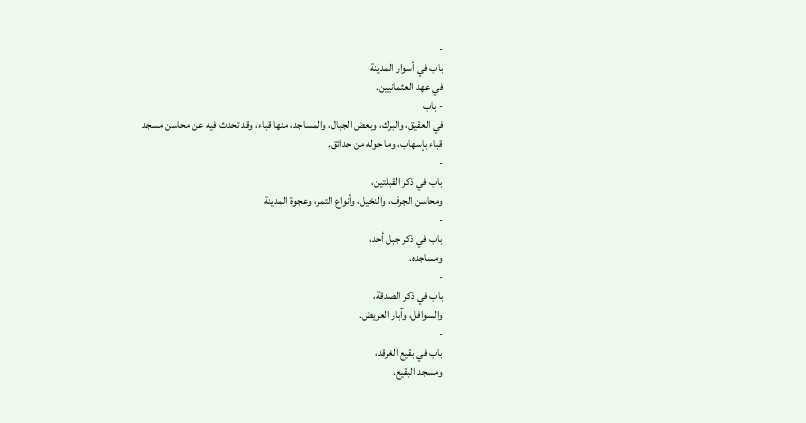-
باب في أسوار المدينة
في عهد العثمانيين.
- باب
في العقيق، والبرك، وبعض الجبال، والمساجد، منها قباء، وقد تحدث فيه عن محاسن مسجد
قباء بإسهاب، وما حوله من حدائق.
-
باب في ذكر القبلتين،
ومحاسن الجرف، والنخيل، وأنواع التمر، وعجوة المدينة
-
باب في ذكر جبل أحد،
ومساجده.
-
باب في ذكر الصدقة،
والسوافل، وآبار العريض.
-
باب في بقيع الغرقد،
ومسجد البقيع.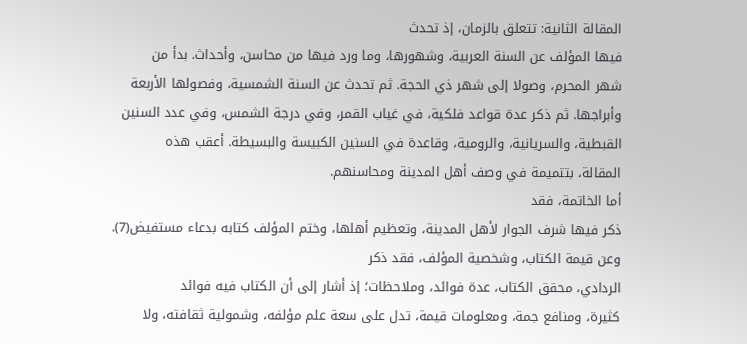المقالة الثانية: تتعلق بالزمان، إذ تحدث
فيها المؤلف عن السنة العربية، وشهورها، وما ورد فيها من محاسن، وأحداث. بدأ من
شهر المحرم، وصولا إلى شهر ذي الحجة. ثم تحدث عن السنة الشمسية، وفصولها الأربعة
وأبراجها. ثم ذكر عدة قواعد فلكية، في غياب القمر، وفي درجة الشمس، وفي عدد السنين
القبطية، والسريانية، والرومية، وقاعدة في السنين الكبيسة والبسيطة. أعقب هذه
المقالة، بتتميمة في وصف أهل المدينة ومحاسنهم.
أما الخاتمة، فقد
ذكر فيها شرف الجوار لأهل المدينة، وتعظيم أهلها، وختم المؤلف كتابه بدعاء مستفيض(7).
وعن قيمة الكتاب، وشخصية المؤلف، فقد ذكر
الردادي، محقق الكتاب، عدة فوائد، وملاحظات؛ إذ أشار إلى أن الكتاب فيه فوائد
كثيرة، ومنافع جمة، ومعلومات قيمة، تدل على سعة علم مؤلفه، وشمولية ثقافته، ولا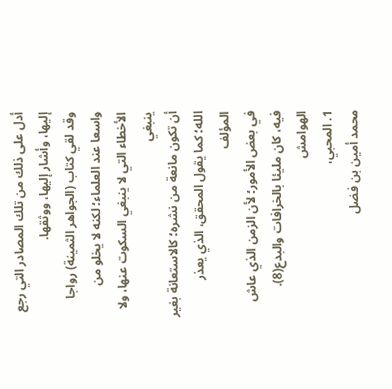أدل على ذلك من تلك المصادر التي رجع
إليها، وأشار إليها، ووثقها.
وقد لقي كتاب (الجواهر الثمينة) رواجا
واسعا عند العلماء؛ لكنه لا يخلو من الأخطاء التي لا ينبغي السكوت عنها، ولا ينبغي
أن تكون مانعة من نشره؛ كالاستعانة بغير الله؛ كما يقول المحقق، الذي يعذر المؤلف
في بعض الأمور؛ لأن الزمن الذي عاش فيه، كان مليئا بالخرافات والبدع(8).
الهوامش
1. المحبي،
محمد أمين بن فضل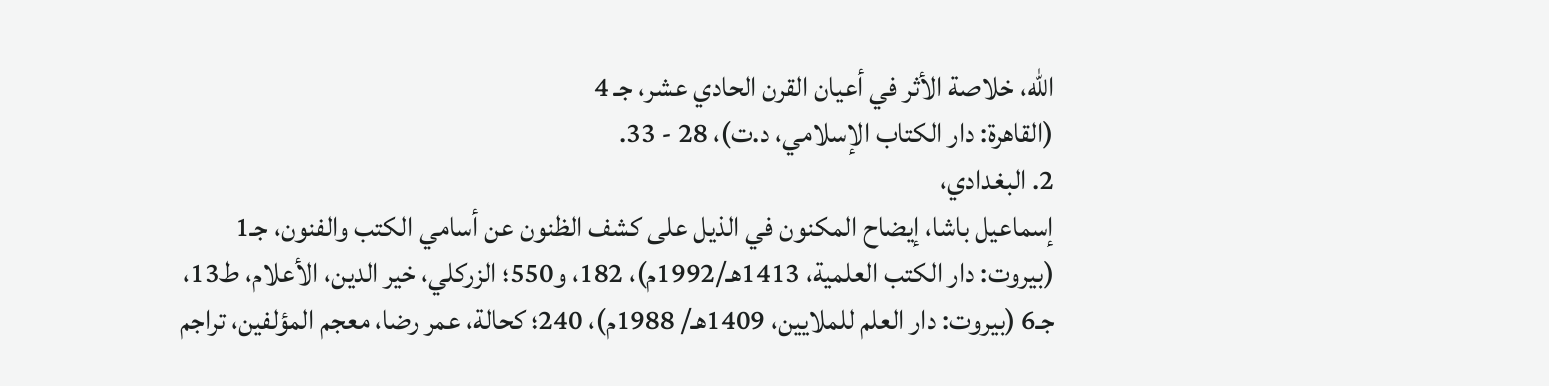الله، خلاصة الأثر في أعيان القرن الحادي عشر، جـ 4
(القاهرة: دار الكتاب الإسلامي، د.ت)، 28 - 33.
2. البغدادي،
إسماعيل باشا، إيضاح المكنون في الذيل على كشف الظنون عن أسامي الكتب والفنون، جـ1
(بيروت: دار الكتب العلمية، 1413هـ/1992م)، 182، و550؛ الزركلي، خير الدين، الأعلام، ط13،
جـ6 (بيروت: دار العلم للملايين، 1409هـ/ 1988م)، 240؛ كحالة، عمر رضا، معجم المؤلفين، تراجم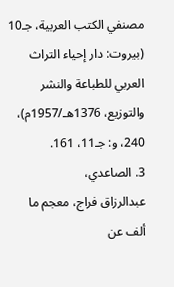مصنفي الكتب العربية، جـ10 (بيروت: دار إحياء التراث العربي للطباعة والنشر
والتوزيع، 1376هـ/1957م)، 240، و: جـ11، 161.
3. الصاعدي،
عبدالرزاق فراج، معجم ما ألف عن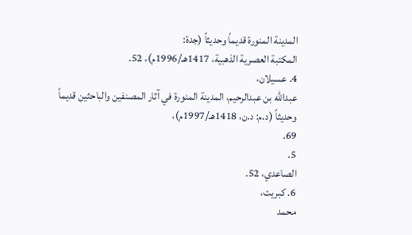المدينة المنورة قديماً وحديثاً (جدة:
المكتبة العصرية الذهبية، 1417هـ/1996م)، 52.
4. عسيلان،
عبدالله بن عبدالرحيم، المدينة المنورة في آثار المصنفين والباحثين قديماً
وحديثاً (د.م: د.ن، 1418هـ/1997م)،
69.
5.
الصاعدي، 52.
6. كبريت،
محمد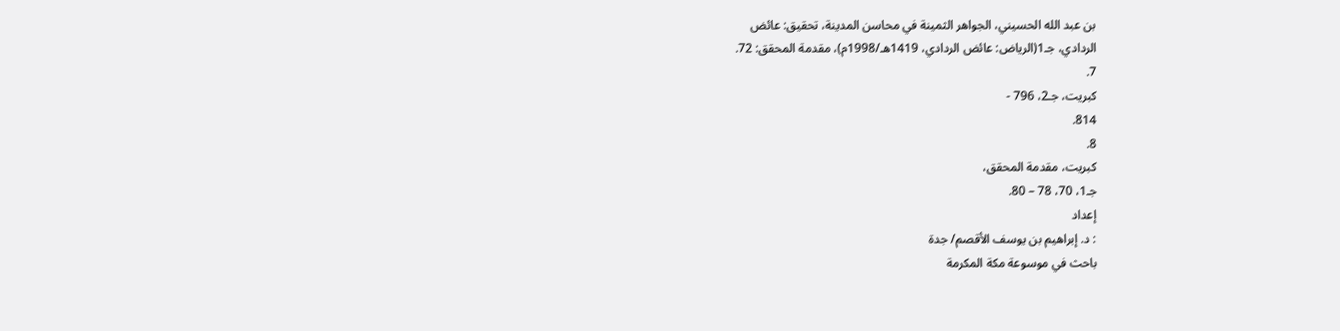بن عبد الله الحسيني، الجواهر الثمينة في محاسن المدينة، تحقيق: عائض
الردادي، جـ1(الرياض: عائض الردادي، 1419هـ/1998م)، مقدمة المحقق: 72.
7.
كبريت، جـ2، 796 -
814.
8.
كبريت، مقدمة المحقق،
جـ1، 70، 78 – 80.
إعداد
: د. إبراهيم بن يوسف الأقصم/ جدة
باحث في موسوعة مكة المكرمة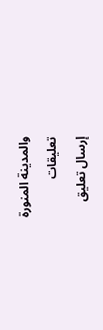والمدينة المنورة
تعليقات
إرسال تعليق